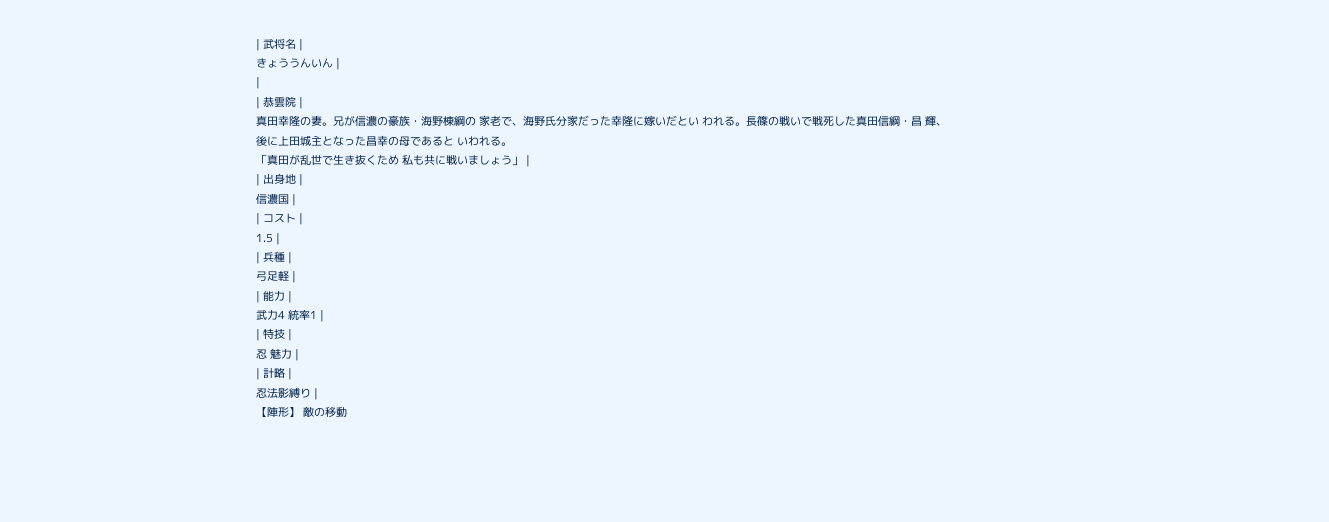| 武将名 |
きょううんいん |
|
| 恭雲院 |
真田幸隆の妻。兄が信濃の豪族・海野棟綱の 家老で、海野氏分家だった幸隆に嫁いだとい われる。長篠の戦いで戦死した真田信綱・昌 輝、後に上田城主となった昌幸の母であると いわれる。
「真田が乱世で生き抜くため 私も共に戦いましょう」 |
| 出身地 |
信濃国 |
| コスト |
1.5 |
| 兵種 |
弓足軽 |
| 能力 |
武力4 統率1 |
| 特技 |
忍 魅力 |
| 計略 |
忍法影縛り |
【陣形】 敵の移動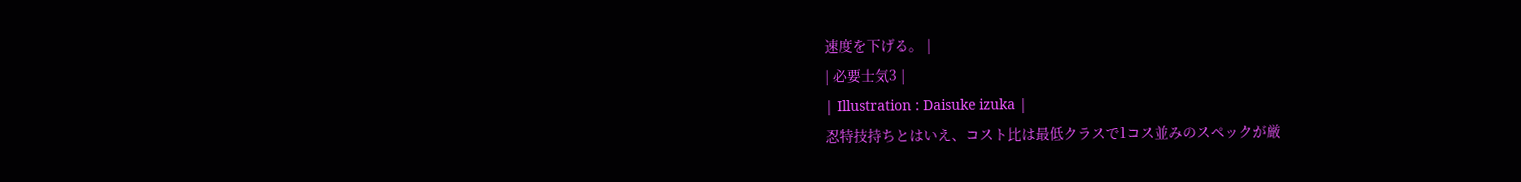速度を下げる。 |
| 必要士気3 |
| Illustration : Daisuke izuka |
忍特技持ちとはいえ、コスト比は最低クラスで1コス並みのスペックが厳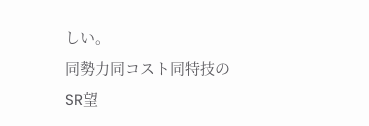しい。
同勢力同コスト同特技の
SR望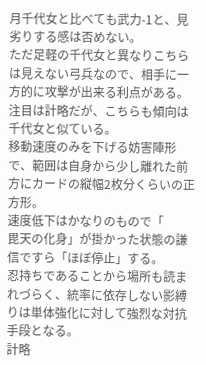月千代女と比べても武力-1と、見劣りする感は否めない。
ただ足軽の千代女と異なりこちらは見えない弓兵なので、相手に一方的に攻撃が出来る利点がある。
注目は計略だが、こちらも傾向は千代女と似ている。
移動速度のみを下げる妨害陣形で、範囲は自身から少し離れた前方にカードの縦幅2枚分くらいの正方形。
速度低下はかなりのもので「
毘天の化身」が掛かった状態の謙信ですら「ほぼ停止」する。
忍持ちであることから場所も読まれづらく、統率に依存しない影縛りは単体強化に対して強烈な対抗手段となる。
計略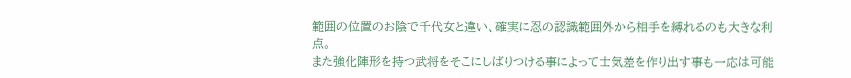範囲の位置のお陰で千代女と違い、確実に忍の認識範囲外から相手を縛れるのも大きな利点。
また強化陣形を持つ武将をそこにしばりつける事によって士気差を作り出す事も一応は可能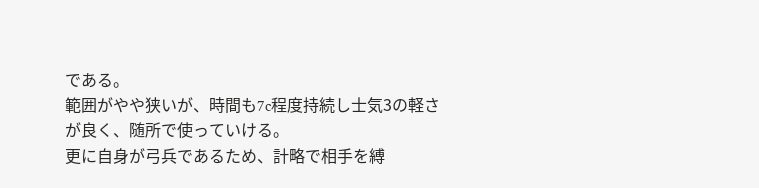である。
範囲がやや狭いが、時間も7c程度持続し士気3の軽さが良く、随所で使っていける。
更に自身が弓兵であるため、計略で相手を縛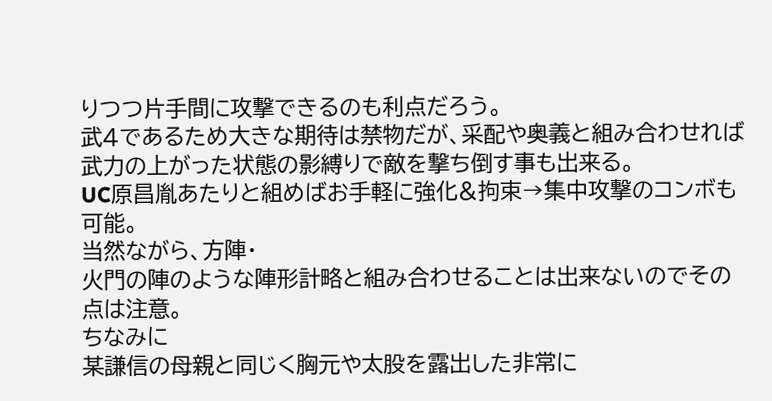りつつ片手間に攻撃できるのも利点だろう。
武4であるため大きな期待は禁物だが、采配や奥義と組み合わせれば武力の上がった状態の影縛りで敵を撃ち倒す事も出来る。
UC原昌胤あたりと組めばお手軽に強化&拘束→集中攻撃のコンボも可能。
当然ながら、方陣・
火門の陣のような陣形計略と組み合わせることは出来ないのでその点は注意。
ちなみに
某謙信の母親と同じく胸元や太股を露出した非常に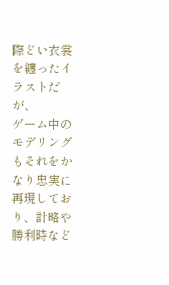際どい衣裳を纏ったイラストだが、
ゲーム中のモデリングもそれをかなり忠実に再現しており、計略や勝利時など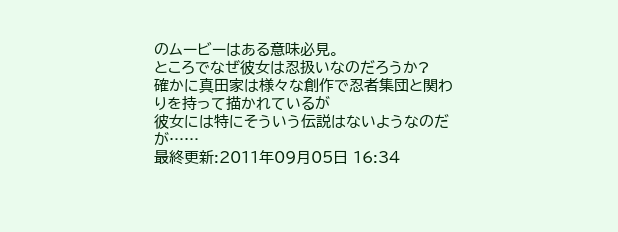のムービーはある意味必見。
ところでなぜ彼女は忍扱いなのだろうか?
確かに真田家は様々な創作で忍者集団と関わりを持って描かれているが
彼女には特にそういう伝説はないようなのだが……
最終更新:2011年09月05日 16:34